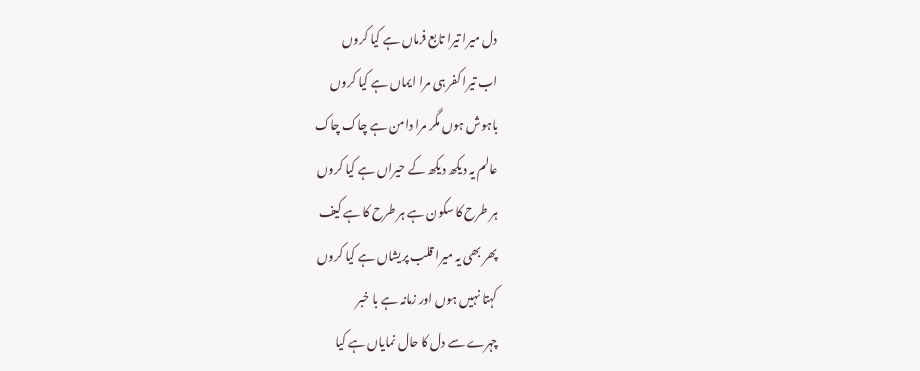دل میرا تیرا تابع فرماں ہے کیا کروں
اب تیرا کفر ہی مرا ایماں ہے کیا کروں
باہوش ہوں مگر مرا دامن ہے چاک چاک
عالم یہ دیکھ دیکھ کے حیراں ہے کیا کروں
ہر طرح کا سکون ہے ہر طرح کا ہے کیف
پھر بھی یہ میرا قلب پریشاں ہے کیا کروں
کہتا نہیں ہوں اور زمانہ ہے با خبر
چہرے سے دل کا حال نمایاں ہے کیا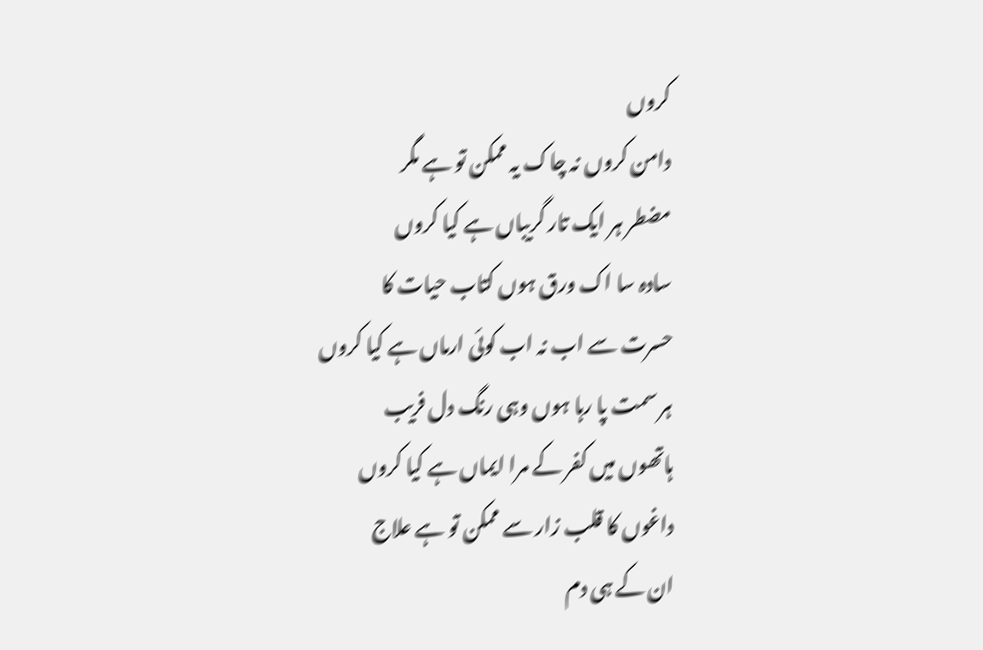کروں
دامن کروں نہ چاک یہ ممکن تو ہے مگر
مضطر ہر ایک تار گریباں ہے کیا کروں
سادہ سا اک ورق ہوں کتاب حیات کا
حسرت سے اب نہ اب کوئی ارماں ہے کیا کروں
ہر سمت پا رہا ہوں وہی رنگ دل فریب
ہاتھوں میں کفر کے مرا ایماں ہے کیا کروں
داغوں کا قلب زار سے ممکن تو ہے علاج
ان کے ہی دم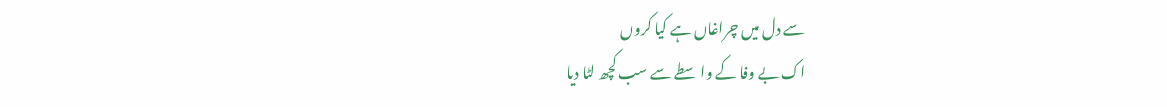سے دل میں چراغاں ہے کیا کروں
اک بے وفا کے واسطے سے سب کچھ لٹا دیا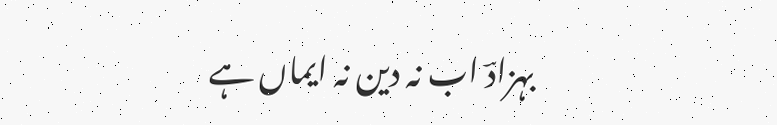بہزادؔ اب نہ دین نہ ایماں ہے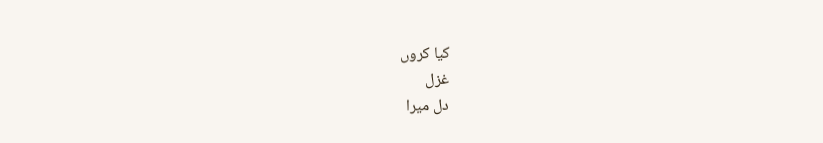کیا کروں
غزل
دل میرا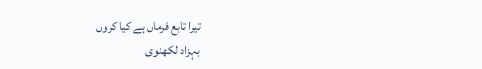تیرا تابع فرماں ہے کیا کروں
بہزاد لکھنوی